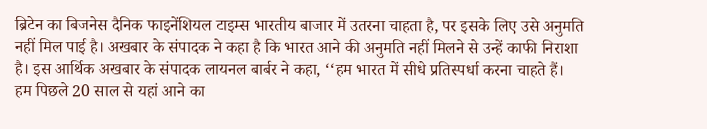ब्रिटेन का बिजनेस दैनिक फाइनेंशियल टाइम्स भारतीय बाजार में उतरना चाहता है, पर इसके लिए उसे अनुमति नहीं मिल पाई है। अखबार के संपादक ने कहा है कि भारत आने की अनुमति नहीं मिलने से उन्हें काफी निराशा है। इस आर्थिक अखबार के संपादक लायनल बार्बर ने कहा, ‘‘हम भारत में सीधे प्रतिस्पर्धा करना चाहते हैं। हम पिछले 20 साल से यहां आने का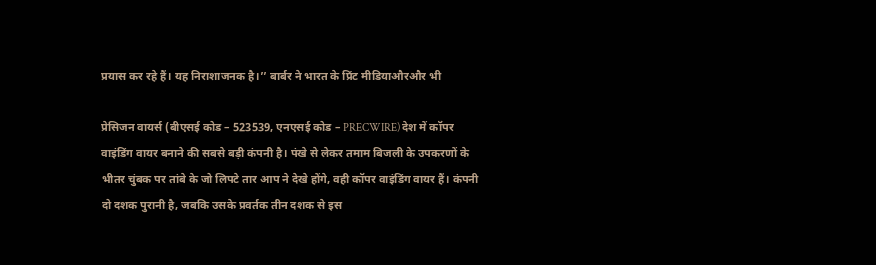प्रयास कर रहे हैं। यह निराशाजनक है।’’ बार्बर ने भारत के प्रिंट मीडियाऔरऔर भी

प्रेसिजन वायर्स (बीएसई कोड – 523539, एनएसई कोड – PRECWIRE) देश में कॉपर वाइंडिंग वायर बनाने की सबसे बड़ी कंपनी है। पंखे से लेकर तमाम बिजली के उपकरणों के भीतर चुंबक पर तांबे के जो लिपटे तार आप ने देखे होंगे, वही कॉपर वाइंडिंग वायर हैं। कंपनी दो दशक पुरानी है, जबकि उसके प्रवर्तक तीन दशक से इस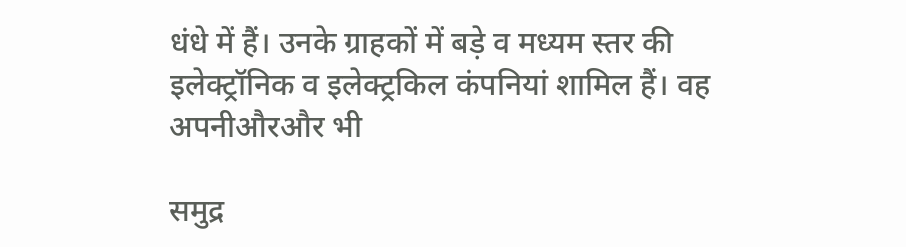धंधे में हैं। उनके ग्राहकों में बड़े व मध्यम स्तर की इलेक्ट्रॉनिक व इलेक्ट्रकिल कंपनियां शामिल हैं। वह अपनीऔरऔर भी

समुद्र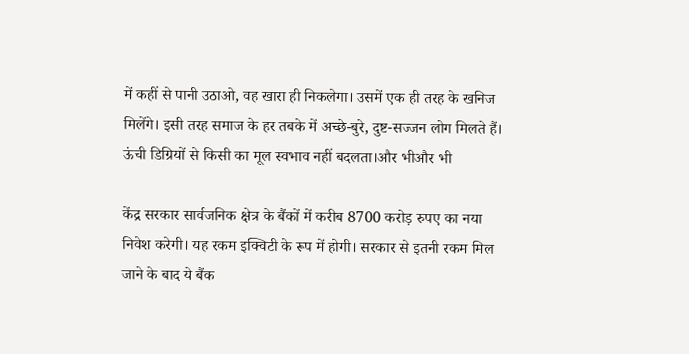में कहीं से पानी उठाओ, वह खारा ही निकलेगा। उसमें एक ही तरह के खनिज मिलेंगे। इसी तरह समाज के हर तबके में अच्छे-बुरे, दुष्ट-सज्जन लोग मिलते हैं। ऊंची डिग्रियों से किसी का मूल स्वभाव नहीं बदलता।और भीऔर भी

केंद्र सरकार सार्वजनिक क्षेत्र के बैंकों में करीब 8700 करोड़ रुपए का नया निवेश करेगी। यह रकम इक्विटी के रूप में होगी। सरकार से इतनी रकम मिल जाने के बाद ये बैंक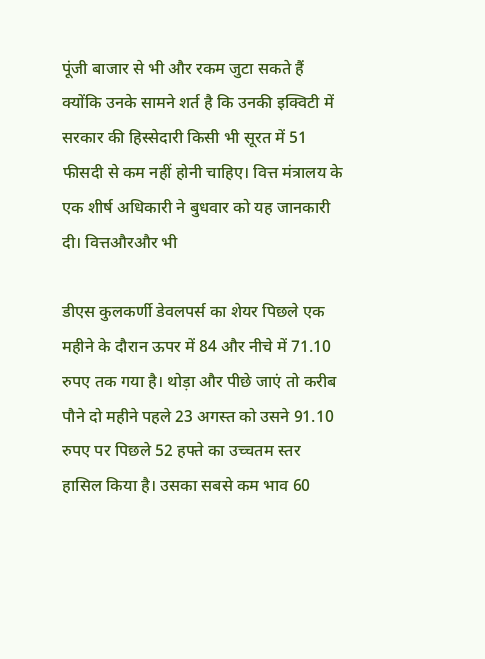पूंजी बाजार से भी और रकम जुटा सकते हैं क्योंकि उनके सामने शर्त है कि उनकी इक्विटी में सरकार की हिस्सेदारी किसी भी सूरत में 51 फीसदी से कम नहीं होनी चाहिए। वित्त मंत्रालय के एक शीर्ष अधिकारी ने बुधवार को यह जानकारी दी। वित्तऔरऔर भी

डीएस कुलकर्णी डेवलपर्स का शेयर पिछले एक महीने के दौरान ऊपर में 84 और नीचे में 71.10 रुपए तक गया है। थोड़ा और पीछे जाएं तो करीब पौने दो महीने पहले 23 अगस्त को उसने 91.10 रुपए पर पिछले 52 हफ्ते का उच्चतम स्तर हासिल किया है। उसका सबसे कम भाव 60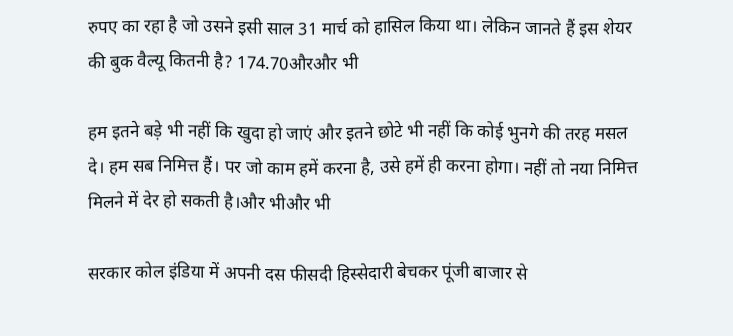रुपए का रहा है जो उसने इसी साल 31 मार्च को हासिल किया था। लेकिन जानते हैं इस शेयर की बुक वैल्यू कितनी है? 174.70औरऔर भी

हम इतने बड़े भी नहीं कि खुदा हो जाएं और इतने छोटे भी नहीं कि कोई भुनगे की तरह मसल दे। हम सब निमित्त हैं। पर जो काम हमें करना है, उसे हमें ही करना होगा। नहीं तो नया निमित्त मिलने में देर हो सकती है।और भीऔर भी

सरकार कोल इंडिया में अपनी दस फीसदी हिस्सेदारी बेचकर पूंजी बाजार से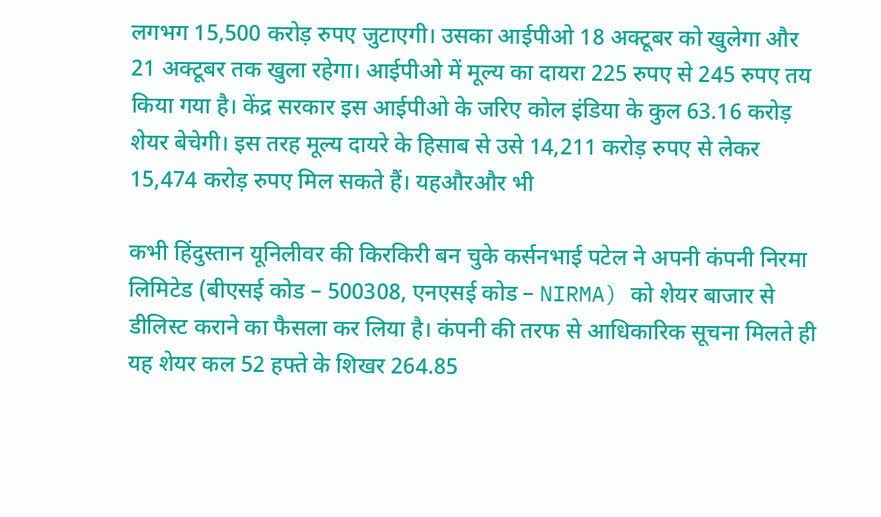लगभग 15,500 करोड़ रुपए जुटाएगी। उसका आईपीओ 18 अक्टूबर को खुलेगा और 21 अक्टूबर तक खुला रहेगा। आईपीओ में मूल्य का दायरा 225 रुपए से 245 रुपए तय किया गया है। केंद्र सरकार इस आईपीओ के जरिए कोल इंडिया के कुल 63.16 करोड़ शेयर बेचेगी। इस तरह मूल्य दायरे के हिसाब से उसे 14,211 करोड़ रुपए से लेकर 15,474 करोड़ रुपए मिल सकते हैं। यहऔरऔर भी

कभी हिंदुस्तान यूनिलीवर की किरकिरी बन चुके कर्सनभाई पटेल ने अपनी कंपनी निरमा लिमिटेड (बीएसई कोड – 500308, एनएसई कोड – NIRMA) को शेयर बाजार से डीलिस्ट कराने का फैसला कर लिया है। कंपनी की तरफ से आधिकारिक सूचना मिलते ही यह शेयर कल 52 हफ्ते के शिखर 264.85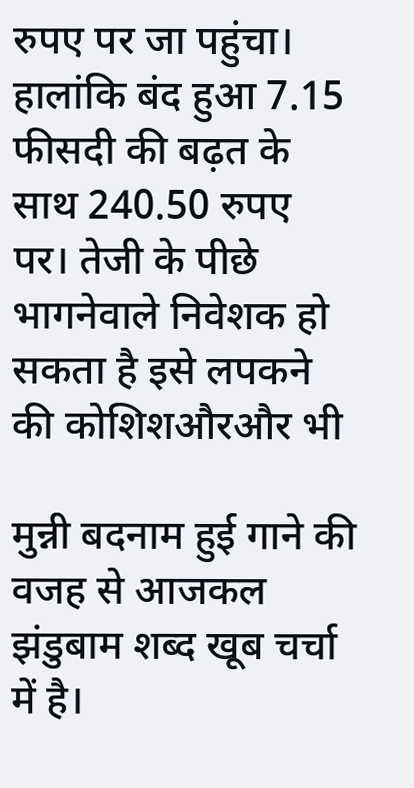रुपए पर जा पहुंचा। हालांकि बंद हुआ 7.15 फीसदी की बढ़त के साथ 240.50 रुपए पर। तेजी के पीछे भागनेवाले निवेशक हो सकता है इसे लपकने की कोशिशऔरऔर भी

मुन्नी बदनाम हुई गाने की वजह से आजकल झंडुबाम शब्द खूब चर्चा में है।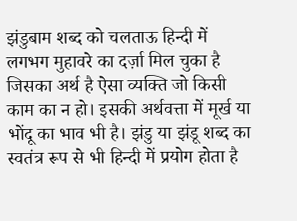झंडुबाम शब्द को चलताऊ हिन्दी में लगभग मुहावरे का दर्ज़ा मिल चुका है जिसका अर्थ है ऐसा व्यक्ति जो किसी काम का न हो। इसकी अर्थवत्ता में मूर्ख या भोंदू का भाव भी है। झंडु या झंडू शब्द का स्वतंत्र रूप से भी हिन्दी में प्रयोग होता है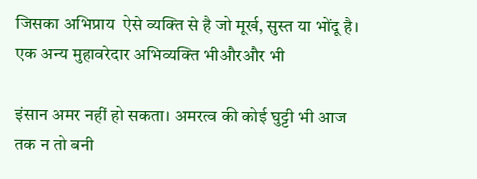जिसका अभिप्राय  ऐसे व्यक्ति से है जो मूर्ख, सुस्त या भोंदू है। एक अन्य मुहावरेदार अभिव्यक्ति भीऔरऔर भी

इंसान अमर नहीं हो सकता। अमरत्व की कोई घुट्टी भी आज तक न तो बनी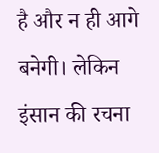है और न ही आगे बनेगी। लेकिन इंसान की रचना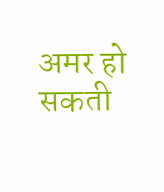अमर हो सकती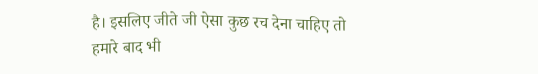है। इसलिए जीते जी ऐसा कुछ रच देना चाहिए तो हमारे बाद भी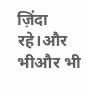ज़िंदा रहे।और भीऔर भी